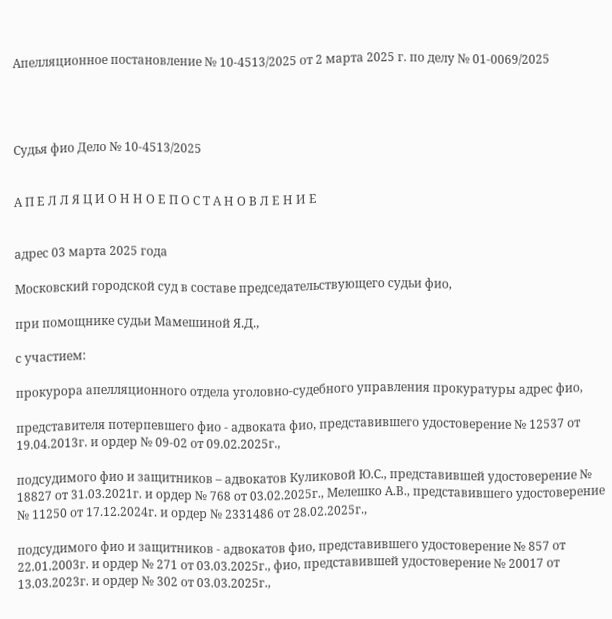Апелляционное постановление № 10-4513/2025 от 2 марта 2025 г. по делу № 01-0069/2025




Судья фио Дело № 10-4513/2025


А П Е Л Л Я Ц И О Н Н О Е П О С Т А Н О В Л Е Н И Е


адрес 03 марта 2025 года

Московский городской суд в составе председательствующего судьи фио,

при помощнике судьи Мамешиной Я.Д.,

с участием:

прокурора апелляционного отдела уголовно-судебного управления прокуратуры адрес фио,

представителя потерпевшего фио - адвоката фио, представившего удостоверение № 12537 от 19.04.2013г. и ордер № 09-02 от 09.02.2025г.,

подсудимого фио и защитников – адвокатов Куликовой Ю.С., представившей удостоверение № 18827 от 31.03.2021г. и ордер № 768 от 03.02.2025г., Мелешко А.В., представившего удостоверение № 11250 от 17.12.2024г. и ордер № 2331486 от 28.02.2025г.,

подсудимого фио и защитников - адвокатов фио, представившего удостоверение № 857 от 22.01.2003г. и ордер № 271 от 03.03.2025г., фио, представившей удостоверение № 20017 от 13.03.2023г. и ордер № 302 от 03.03.2025г.,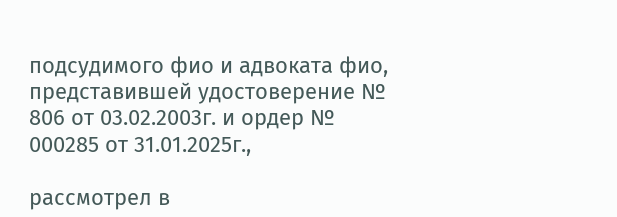подсудимого фио и адвоката фио, представившей удостоверение № 806 от 03.02.2003г. и ордер № 000285 от 31.01.2025г.,

рассмотрел в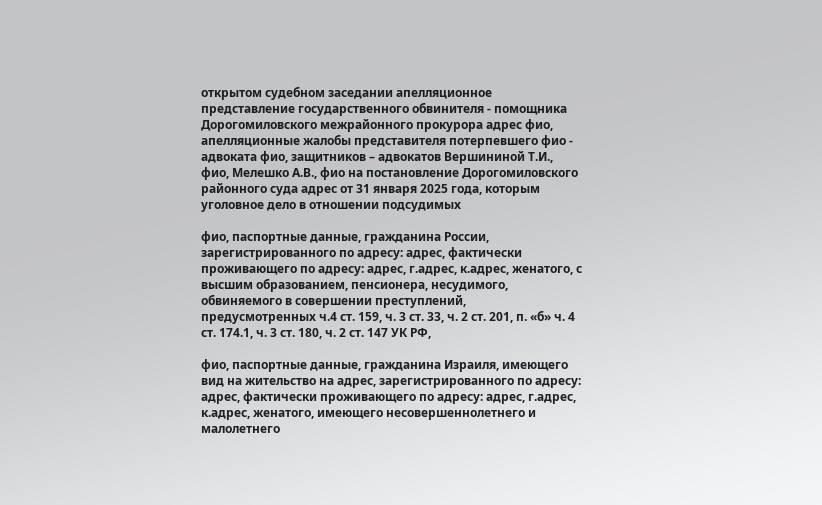открытом судебном заседании апелляционное представление государственного обвинителя - помощника Дорогомиловского межрайонного прокурора адрес фио, апелляционные жалобы представителя потерпевшего фио - адвоката фио, защитников – адвокатов Вершининой Т.И., фио, Мелешко А.В., фио на постановление Дорогомиловского районного суда адрес от 31 января 2025 года, которым уголовное дело в отношении подсудимых

фио, паспортные данные, гражданина России, зарегистрированного по адресу: адрес, фактически проживающего по адресу: адрес, г.адрес, к.адрес, женатого, с высшим образованием, пенсионера, несудимого, обвиняемого в совершении преступлений, предусмотренных ч.4 ст. 159, ч. 3 ст. 33, ч. 2 ст. 201, п. «б» ч. 4 ст. 174.1, ч. 3 ст. 180, ч. 2 ст. 147 УК РФ,

фио, паспортные данные, гражданина Израиля, имеющего вид на жительство на адрес, зарегистрированного по адресу: адрес, фактически проживающего по адресу: адрес, г.адрес, к.адрес, женатого, имеющего несовершеннолетнего и малолетнего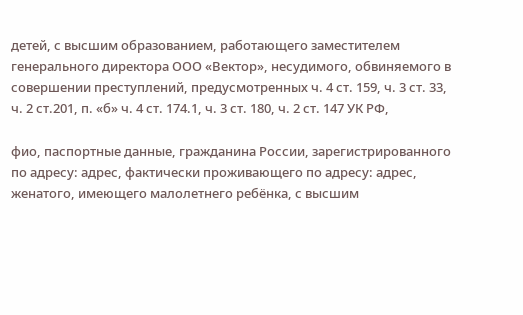детей, с высшим образованием, работающего заместителем генерального директора ООО «Вектор», несудимого, обвиняемого в совершении преступлений, предусмотренных ч. 4 ст. 159, ч. 3 ст. 33, ч. 2 ст.201, п. «б» ч. 4 ст. 174.1, ч. 3 ст. 180, ч. 2 ст. 147 УК РФ,

фио, паспортные данные, гражданина России, зарегистрированного по адресу: адрес, фактически проживающего по адресу: адрес, женатого, имеющего малолетнего ребёнка, с высшим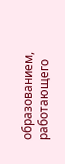образованием, работающего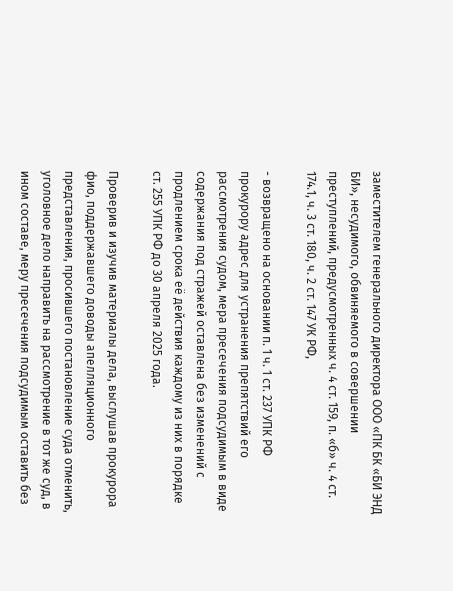заместителем генерального директора ООО «ПК БК «БИ ЭНД БИ», несудимого, обвиняемого в совершении преступлений, предусмотренных ч. 4 ст. 159, п. «б» ч. 4 ст. 174.1, ч. 3 ст. 180, ч. 2 ст. 147 УК РФ,

- возвращено на основании п. 1 ч. 1 ст. 237 УПК РФ прокурору адрес для устранения препятствий его рассмотрения судом, мера пресечения подсудимым в виде содержания под стражей оставлена без изменений с продлением срока её действия каждому из них в порядке ст. 255 УПК РФ до 30 апреля 2025 года.

Проверив и изучив материалы дела, выслушав прокурора фио, поддержавшего доводы апелляционного представления, просившего постановление суда отменить, уголовное дело направить на рассмотрение в тот же суд, в ином составе, меру пресечения подсудимым оставить без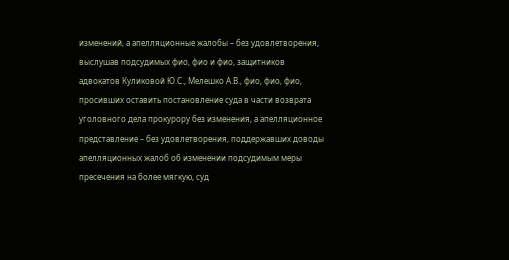изменений, а апелляционные жалобы – без удовлетворения, выслушав подсудимых фио, фио и фио, защитников адвокатов Куликовой Ю.С., Мелешко А.В., фио, фио, фио, просивших оставить постановление суда в части возврата уголовного дела прокурору без изменения, а апелляционное представление – без удовлетворения, поддержавших доводы апелляционных жалоб об изменении подсудимым меры пресечения на более мягкую, суд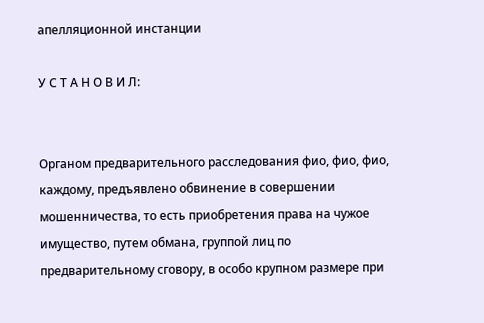апелляционной инстанции

У С Т А Н О В И Л:


Органом предварительного расследования фио, фио, фио, каждому, предъявлено обвинение в совершении мошенничества, то есть приобретения права на чужое имущество, путем обмана, группой лиц по предварительному сговору, в особо крупном размере при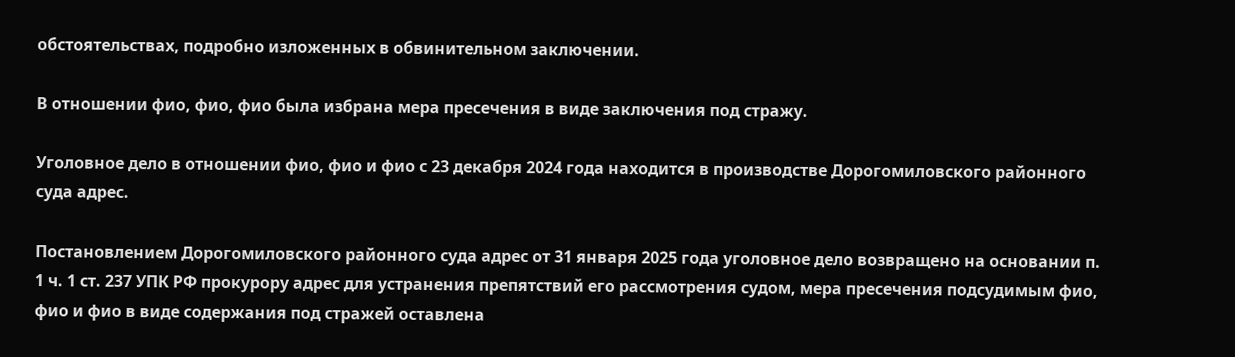обстоятельствах, подробно изложенных в обвинительном заключении.

В отношении фио, фио, фио была избрана мера пресечения в виде заключения под стражу.

Уголовное дело в отношении фио, фио и фио с 23 декабря 2024 года находится в производстве Дорогомиловского районного суда адрес.

Постановлением Дорогомиловского районного суда адрес от 31 января 2025 года уголовное дело возвращено на основании п. 1 ч. 1 ст. 237 УПК РФ прокурору адрес для устранения препятствий его рассмотрения судом, мера пресечения подсудимым фио, фио и фио в виде содержания под стражей оставлена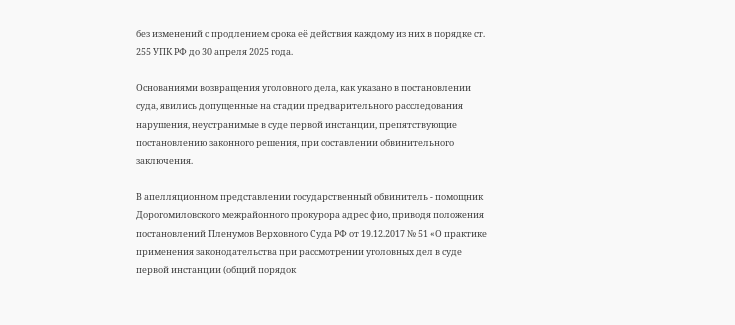без изменений с продлением срока её действия каждому из них в порядке ст. 255 УПК РФ до 30 апреля 2025 года.

Основаниями возвращения уголовного дела, как указано в постановлении суда, явились допущенные на стадии предварительного расследования нарушения, неустранимые в суде первой инстанции, препятствующие постановлению законного решения, при составлении обвинительного заключения.

В апелляционном представлении государственный обвинитель - помощник Дорогомиловского межрайонного прокурора адрес фио, приводя положения постановлений Пленумов Верховного Суда РФ от 19.12.2017 № 51 «О практике применения законодательства при рассмотрении уголовных дел в суде первой инстанции (общий порядок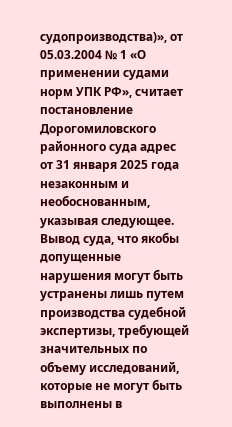судопроизводства)», от 05.03.2004 № 1 «О применении судами норм УПК РФ», считает постановление Дорогомиловского районного суда адрес от 31 января 2025 года незаконным и необоснованным, указывая следующее. Вывод суда, что якобы допущенные нарушения могут быть устранены лишь путем производства судебной экспертизы, требующей значительных по объему исследований, которые не могут быть выполнены в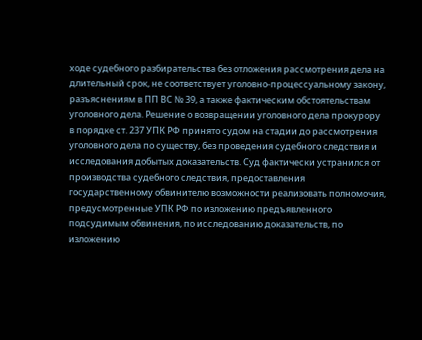ходе судебного разбирательства без отложения рассмотрения дела на длительный срок, не соответствует уголовно-процессуальному закону, разъяснениям в ПП ВС № 39, а также фактическим обстоятельствам уголовного дела. Решение о возвращении уголовного дела прокурору в порядке ст. 237 УПК РФ принято судом на стадии до рассмотрения уголовного дела по существу, без проведения судебного следствия и исследования добытых доказательств. Суд фактически устранился от производства судебного следствия, предоставления государственному обвинителю возможности реализовать полномочия, предусмотренные УПК РФ по изложению предъявленного подсудимым обвинения, по исследованию доказательств, по изложению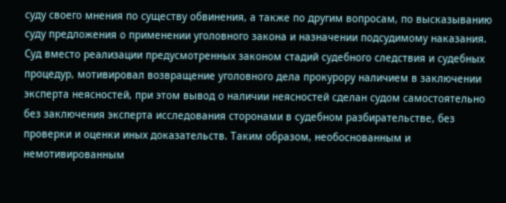суду своего мнения по существу обвинения, а также по другим вопросам, по высказыванию суду предложения о применении уголовного закона и назначении подсудимому наказания. Суд вместо реализации предусмотренных законом стадий судебного следствия и судебных процедур, мотивировал возвращение уголовного дела прокурору наличием в заключении эксперта неясностей, при этом вывод о наличии неясностей сделан судом самостоятельно без заключения эксперта исследования сторонами в судебном разбирательстве, без проверки и оценки иных доказательств. Таким образом, необоснованным и немотивированным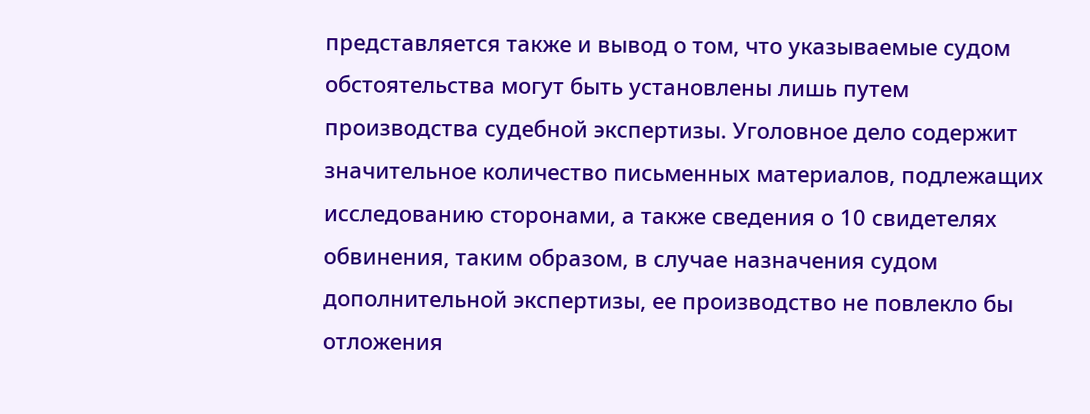представляется также и вывод о том, что указываемые судом обстоятельства могут быть установлены лишь путем производства судебной экспертизы. Уголовное дело содержит значительное количество письменных материалов, подлежащих исследованию сторонами, а также сведения о 10 свидетелях обвинения, таким образом, в случае назначения судом дополнительной экспертизы, ее производство не повлекло бы отложения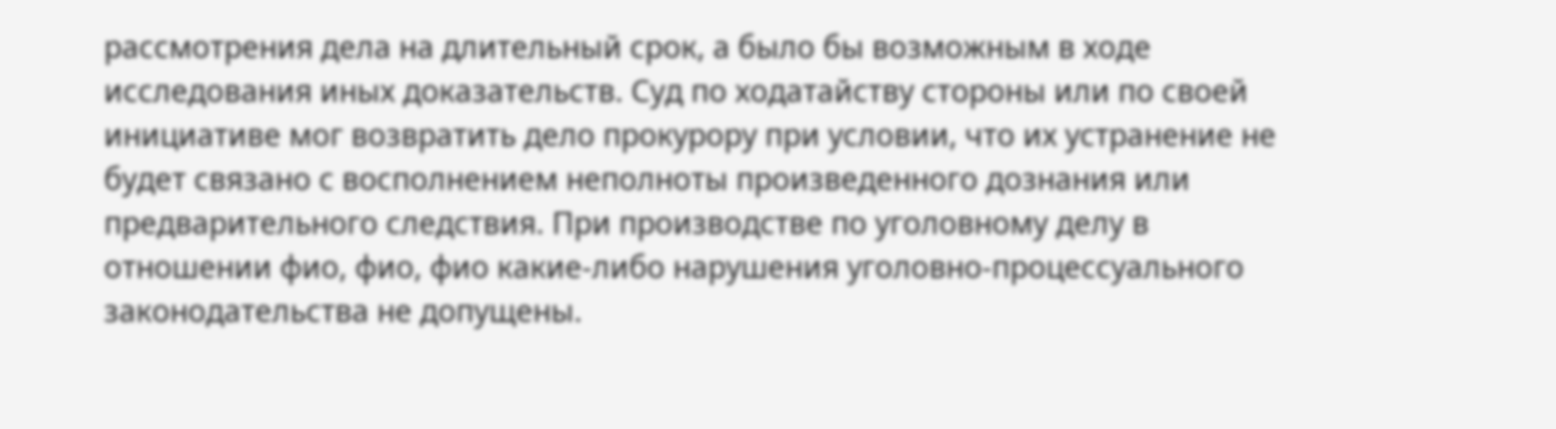рассмотрения дела на длительный срок, а было бы возможным в ходе исследования иных доказательств. Суд по ходатайству стороны или по своей инициативе мог возвратить дело прокурору при условии, что их устранение не будет связано с восполнением неполноты произведенного дознания или предварительного следствия. При производстве по уголовному делу в отношении фио, фио, фио какие-либо нарушения уголовно-процессуального законодательства не допущены.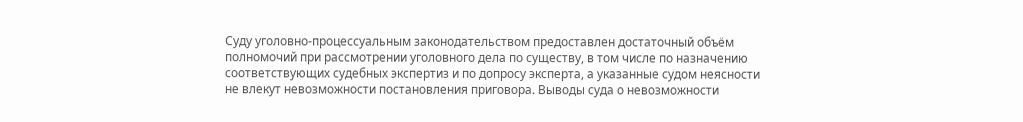Суду уголовно-процессуальным законодательством предоставлен достаточный объём полномочий при рассмотрении уголовного дела по существу, в том числе по назначению соответствующих судебных экспертиз и по допросу эксперта, а указанные судом неясности не влекут невозможности постановления приговора. Выводы суда о невозможности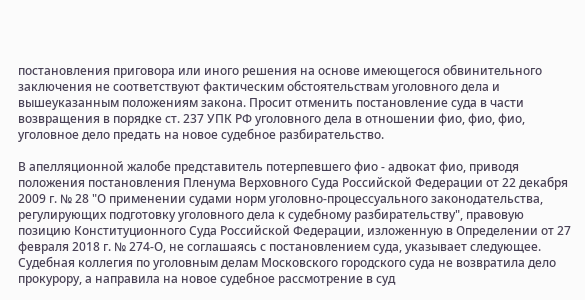постановления приговора или иного решения на основе имеющегося обвинительного заключения не соответствуют фактическим обстоятельствам уголовного дела и вышеуказанным положениям закона. Просит отменить постановление суда в части возвращения в порядке ст. 237 УПК РФ уголовного дела в отношении фио, фио, фио, уголовное дело предать на новое судебное разбирательство.

В апелляционной жалобе представитель потерпевшего фио - адвокат фио, приводя положения постановления Пленума Верховного Суда Российской Федерации от 22 декабря 2009 г. № 28 "О применении судами норм уголовно-процессуального законодательства, регулирующих подготовку уголовного дела к судебному разбирательству", правовую позицию Конституционного Суда Российской Федерации, изложенную в Определении от 27 февраля 2018 г. № 274-О, не соглашаясь с постановлением суда, указывает следующее. Судебная коллегия по уголовным делам Московского городского суда не возвратила дело прокурору, а направила на новое судебное рассмотрение в суд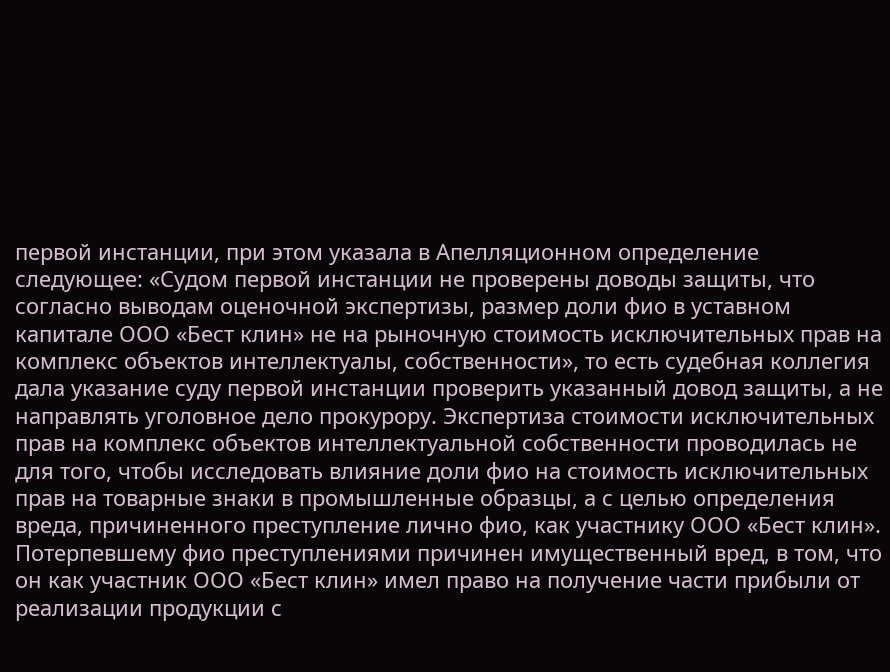первой инстанции, при этом указала в Апелляционном определение следующее: «Судом первой инстанции не проверены доводы защиты, что согласно выводам оценочной экспертизы, размер доли фио в уставном капитале ООО «Бест клин» не на рыночную стоимость исключительных прав на комплекс объектов интеллектуалы, собственности», то есть судебная коллегия дала указание суду первой инстанции проверить указанный довод защиты, а не направлять уголовное дело прокурору. Экспертиза стоимости исключительных прав на комплекс объектов интеллектуальной собственности проводилась не для того, чтобы исследовать влияние доли фио на стоимость исключительных прав на товарные знаки в промышленные образцы, а с целью определения вреда, причиненного преступление лично фио, как участнику ООО «Бест клин». Потерпевшему фио преступлениями причинен имущественный вред, в том, что он как участник ООО «Бест клин» имел право на получение части прибыли от реализации продукции с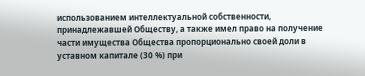использованием интеллектуальной собственности, принадлежавшей Обществу, а также имел право на получение части имущества Общества пропорционально своей доли в уставном капитале (30 %) при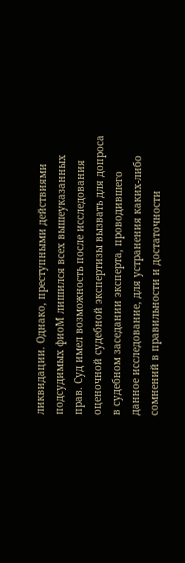ликвидации. Однако, преступными действиями подсудимых фиоМ лишился всех вышеуказанных прав. Суд имел возможность после исследования оценочной судебной экспертизы вызвать для допроса в судебном заседании эксперта, проводившего данное исследование, для устранения каких-либо сомнений в правильности и достаточности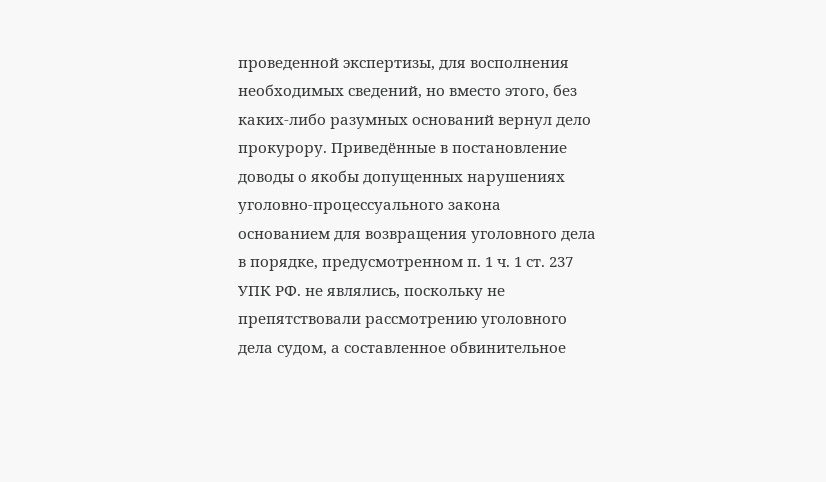проведенной экспертизы, для восполнения необходимых сведений, но вместо этого, без каких-либо разумных оснований вернул дело прокурору. Приведённые в постановление доводы о якобы допущенных нарушениях уголовно-процессуального закона основанием для возвращения уголовного дела в порядке, предусмотренном п. 1 ч. 1 ст. 237 УПК РФ. не являлись, поскольку не препятствовали рассмотрению уголовного дела судом, а составленное обвинительное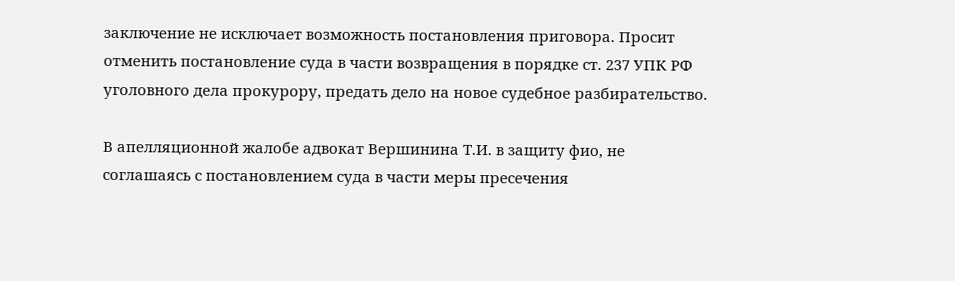заключение не исключает возможность постановления приговора. Просит отменить постановление суда в части возвращения в порядке ст. 237 УПК РФ уголовного дела прокурору, предать дело на новое судебное разбирательство.

В апелляционной жалобе адвокат Вершинина Т.И. в защиту фио, не соглашаясь с постановлением суда в части меры пресечения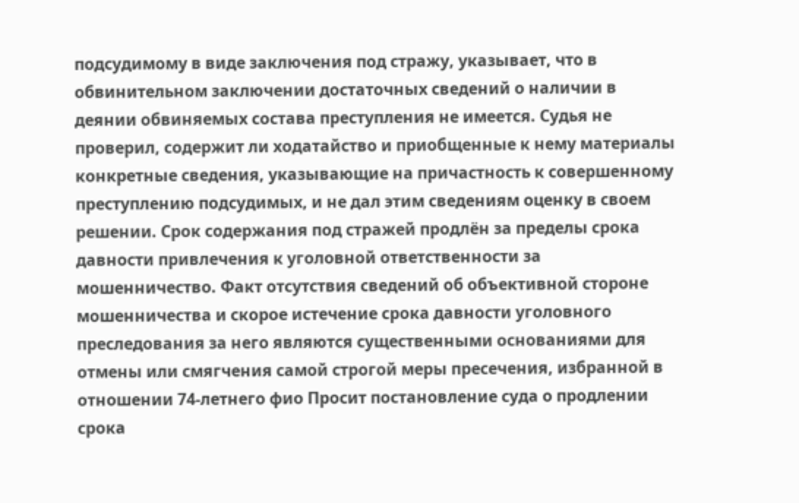подсудимому в виде заключения под стражу, указывает, что в обвинительном заключении достаточных сведений о наличии в деянии обвиняемых состава преступления не имеется. Судья не проверил, содержит ли ходатайство и приобщенные к нему материалы конкретные сведения, указывающие на причастность к совершенному преступлению подсудимых, и не дал этим сведениям оценку в своем решении. Срок содержания под стражей продлён за пределы срока давности привлечения к уголовной ответственности за мошенничество. Факт отсутствия сведений об объективной стороне мошенничества и скорое истечение срока давности уголовного преследования за него являются существенными основаниями для отмены или смягчения самой строгой меры пресечения, избранной в отношении 74-летнего фио Просит постановление суда о продлении срока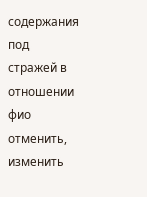содержания под стражей в отношении фио отменить, изменить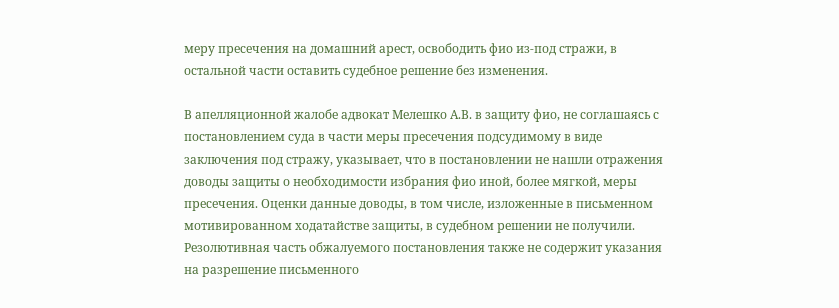меру пресечения на домашний арест, освободить фио из-под стражи, в остальной части оставить судебное решение без изменения.

В апелляционной жалобе адвокат Мелешко А.В. в защиту фио, не соглашаясь с постановлением суда в части меры пресечения подсудимому в виде заключения под стражу, указывает, что в постановлении не нашли отражения доводы защиты о необходимости избрания фио иной, более мягкой, меры пресечения. Оценки данные доводы, в том числе, изложенные в письменном мотивированном ходатайстве защиты, в судебном решении не получили. Резолютивная часть обжалуемого постановления также не содержит указания на разрешение письменного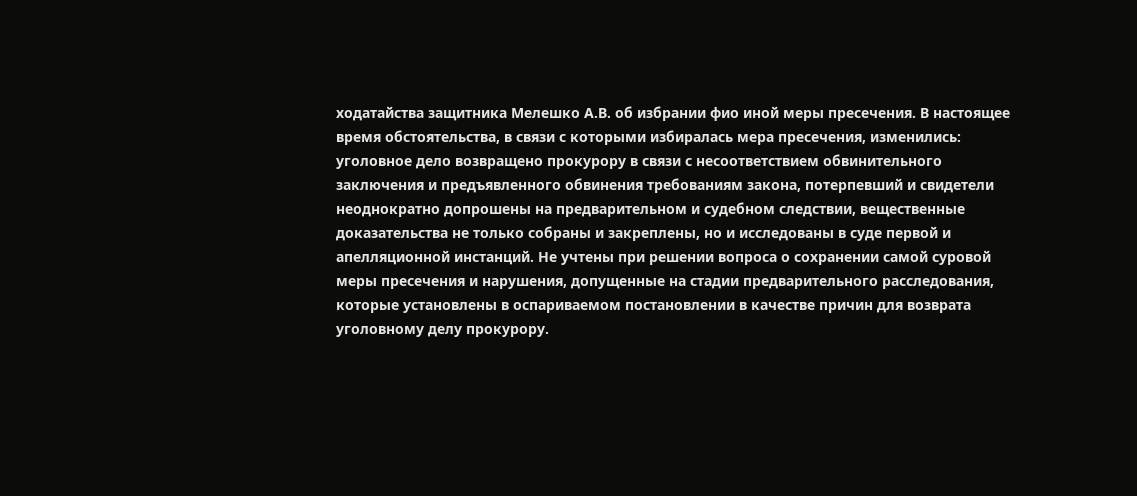ходатайства защитника Мелешко А.В. об избрании фио иной меры пресечения. В настоящее время обстоятельства, в связи с которыми избиралась мера пресечения, изменились: уголовное дело возвращено прокурору в связи с несоответствием обвинительного заключения и предъявленного обвинения требованиям закона, потерпевший и свидетели неоднократно допрошены на предварительном и судебном следствии, вещественные доказательства не только собраны и закреплены, но и исследованы в суде первой и апелляционной инстанций. Не учтены при решении вопроса о сохранении самой суровой меры пресечения и нарушения, допущенные на стадии предварительного расследования, которые установлены в оспариваемом постановлении в качестве причин для возврата уголовному делу прокурору.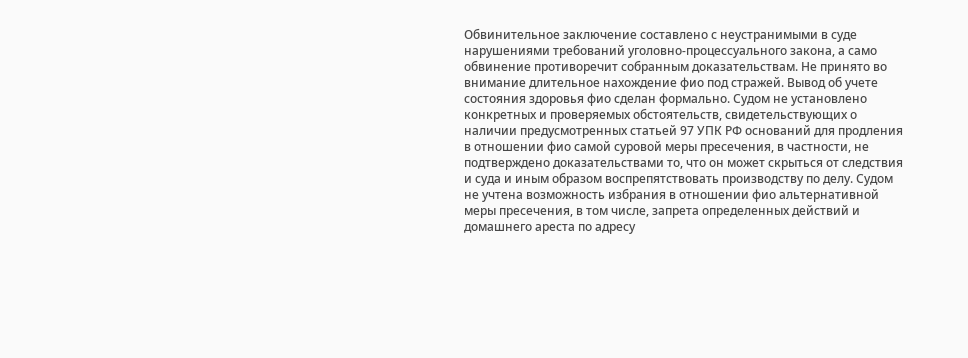Обвинительное заключение составлено с неустранимыми в суде нарушениями требований уголовно-процессуального закона, а само обвинение противоречит собранным доказательствам. Не принято во внимание длительное нахождение фио под стражей. Вывод об учете состояния здоровья фио сделан формально. Судом не установлено конкретных и проверяемых обстоятельств, свидетельствующих о наличии предусмотренных статьей 97 УПК РФ оснований для продления в отношении фио самой суровой меры пресечения, в частности, не подтверждено доказательствами то, что он может скрыться от следствия и суда и иным образом воспрепятствовать производству по делу. Судом не учтена возможность избрания в отношении фио альтернативной меры пресечения, в том числе, запрета определенных действий и домашнего ареста по адресу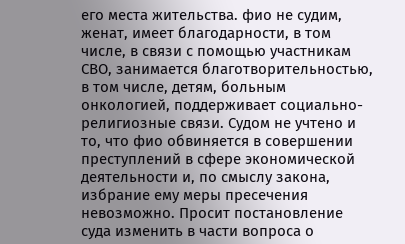его места жительства. фио не судим, женат, имеет благодарности, в том числе, в связи с помощью участникам СВО, занимается благотворительностью, в том числе, детям, больным онкологией, поддерживает социально-религиозные связи. Судом не учтено и то, что фио обвиняется в совершении преступлений в сфере экономической деятельности и, по смыслу закона, избрание ему меры пресечения невозможно. Просит постановление суда изменить в части вопроса о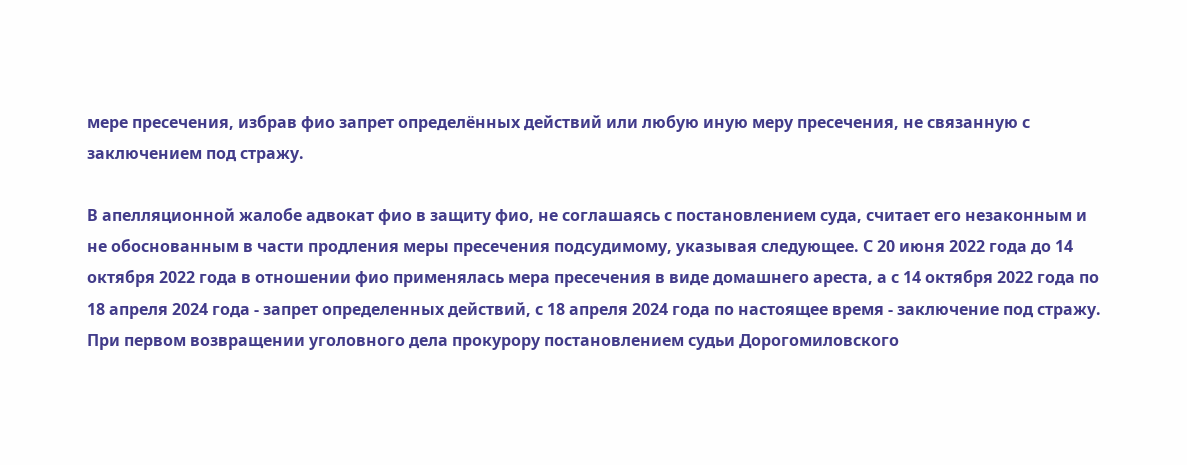мере пресечения, избрав фио запрет определённых действий или любую иную меру пресечения, не связанную с заключением под стражу.

В апелляционной жалобе адвокат фио в защиту фио, не соглашаясь с постановлением суда, считает его незаконным и не обоснованным в части продления меры пресечения подсудимому, указывая следующее. С 20 июня 2022 года до 14 октября 2022 года в отношении фио применялась мера пресечения в виде домашнего ареста, а с 14 октября 2022 года по 18 апреля 2024 года - запрет определенных действий, с 18 апреля 2024 года по настоящее время - заключение под стражу. При первом возвращении уголовного дела прокурору постановлением судьи Дорогомиловского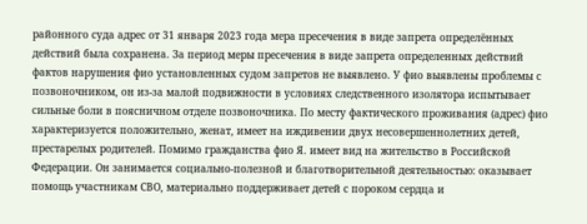районного суда адрес от 31 января 2023 года мера пресечения в виде запрета определённых действий была сохранена. За период меры пресечения в виде запрета определенных действий фактов нарушения фио установленных судом запретов не выявлено. У фио выявлены проблемы с позвоночником, он из-за малой подвижности в условиях следственного изолятора испытывает сильные боли в поясничном отделе позвоночника. По месту фактического проживания (адрес) фио характеризуется положительно, женат, имеет на иждивении двух несовершеннолетних детей, престарелых родителей. Помимо гражданства фио Я. имеет вид на жительство в Российской Федерации. Он занимается социально-полезной и благотворительной деятельностью: оказывает помощь участникам СВО, материально поддерживает детей с пороком сердца и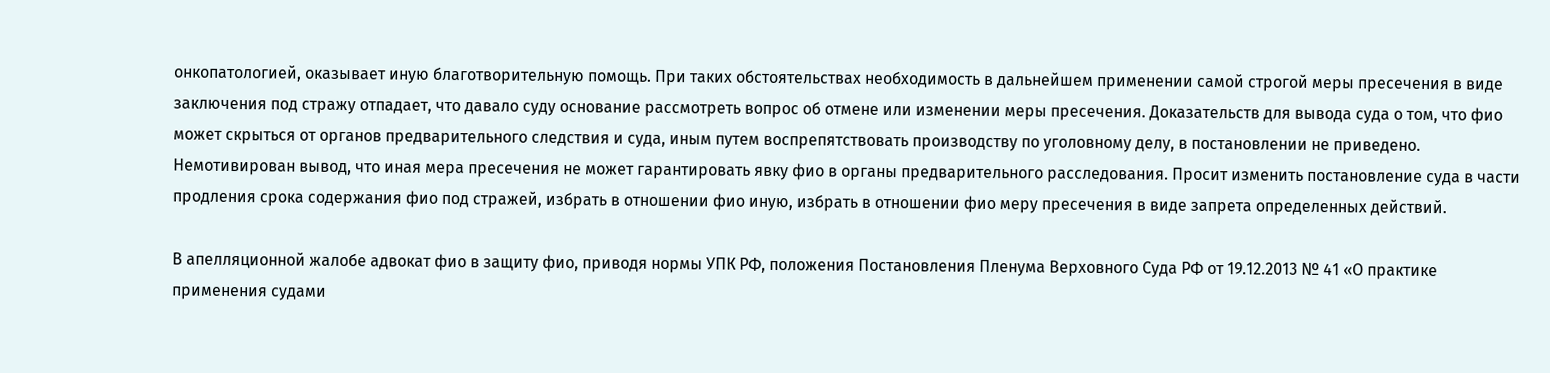онкопатологией, оказывает иную благотворительную помощь. При таких обстоятельствах необходимость в дальнейшем применении самой строгой меры пресечения в виде заключения под стражу отпадает, что давало суду основание рассмотреть вопрос об отмене или изменении меры пресечения. Доказательств для вывода суда о том, что фио может скрыться от органов предварительного следствия и суда, иным путем воспрепятствовать производству по уголовному делу, в постановлении не приведено. Немотивирован вывод, что иная мера пресечения не может гарантировать явку фио в органы предварительного расследования. Просит изменить постановление суда в части продления срока содержания фио под стражей, избрать в отношении фио иную, избрать в отношении фио меру пресечения в виде запрета определенных действий.

В апелляционной жалобе адвокат фио в защиту фио, приводя нормы УПК РФ, положения Постановления Пленума Верховного Суда РФ от 19.12.2013 № 41 «О практике применения судами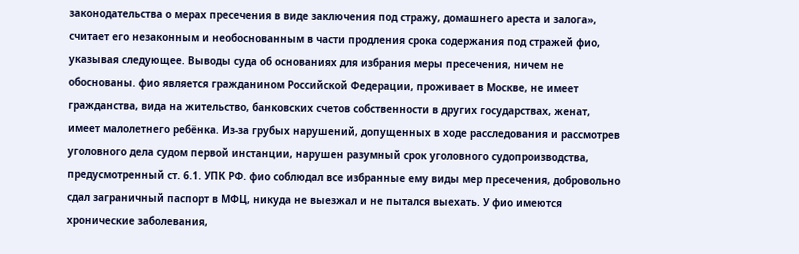законодательства о мерах пресечения в виде заключения под стражу, домашнего ареста и залога», считает его незаконным и необоснованным в части продления срока содержания под стражей фио, указывая следующее. Выводы суда об основаниях для избрания меры пресечения, ничем не обоснованы. фио является гражданином Российской Федерации, проживает в Москве, не имеет гражданства, вида на жительство, банковских счетов собственности в других государствах, женат, имеет малолетнего ребёнка. Из-за грубых нарушений, допущенных в ходе расследования и рассмотрев уголовного дела судом первой инстанции, нарушен разумный срок уголовного судопроизводства, предусмотренный ст. 6.1. УПК РФ. фио соблюдал все избранные ему виды мер пресечения, добровольно сдал заграничный паспорт в МФЦ, никуда не выезжал и не пытался выехать. У фио имеются хронические заболевания,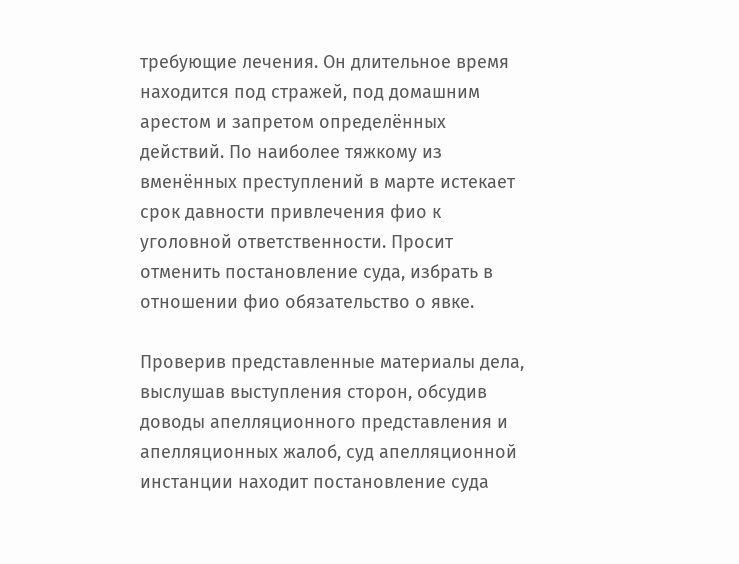требующие лечения. Он длительное время находится под стражей, под домашним арестом и запретом определённых действий. По наиболее тяжкому из вменённых преступлений в марте истекает срок давности привлечения фио к уголовной ответственности. Просит отменить постановление суда, избрать в отношении фио обязательство о явке.

Проверив представленные материалы дела, выслушав выступления сторон, обсудив доводы апелляционного представления и апелляционных жалоб, суд апелляционной инстанции находит постановление суда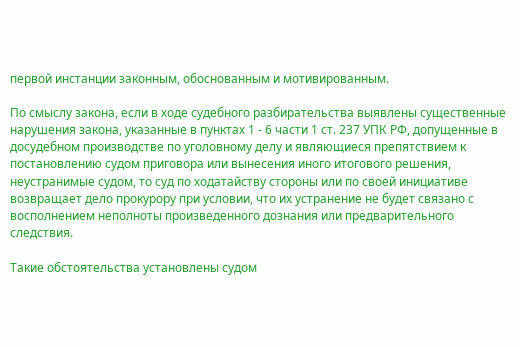первой инстанции законным, обоснованным и мотивированным.

По смыслу закона, если в ходе судебного разбирательства выявлены существенные нарушения закона, указанные в пунктах 1 - 6 части 1 ст. 237 УПК РФ, допущенные в досудебном производстве по уголовному делу и являющиеся препятствием к постановлению судом приговора или вынесения иного итогового решения, неустранимые судом, то суд по ходатайству стороны или по своей инициативе возвращает дело прокурору при условии, что их устранение не будет связано с восполнением неполноты произведенного дознания или предварительного следствия.

Такие обстоятельства установлены судом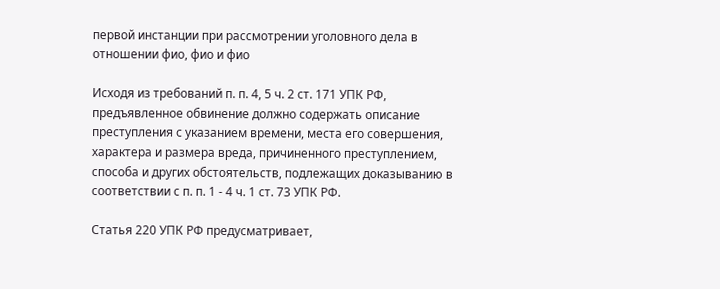первой инстанции при рассмотрении уголовного дела в отношении фио, фио и фио

Исходя из требований п. п. 4, 5 ч. 2 ст. 171 УПК РФ, предъявленное обвинение должно содержать описание преступления с указанием времени, места его совершения, характера и размера вреда, причиненного преступлением, способа и других обстоятельств, подлежащих доказыванию в соответствии с п. п. 1 - 4 ч. 1 ст. 73 УПК РФ.

Статья 220 УПК РФ предусматривает,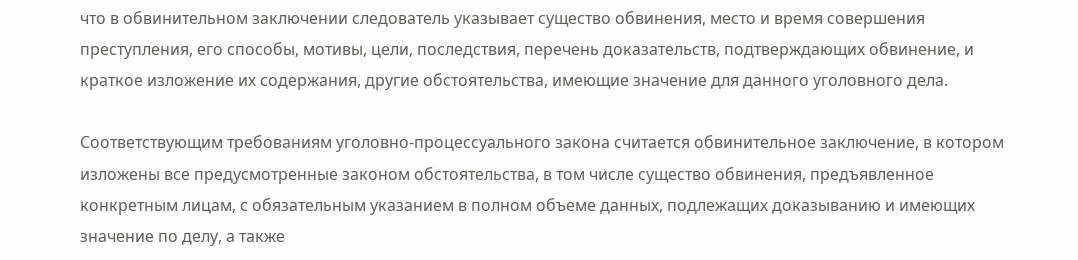что в обвинительном заключении следователь указывает существо обвинения, место и время совершения преступления, его способы, мотивы, цели, последствия, перечень доказательств, подтверждающих обвинение, и краткое изложение их содержания, другие обстоятельства, имеющие значение для данного уголовного дела.

Соответствующим требованиям уголовно-процессуального закона считается обвинительное заключение, в котором изложены все предусмотренные законом обстоятельства, в том числе существо обвинения, предъявленное конкретным лицам, с обязательным указанием в полном объеме данных, подлежащих доказыванию и имеющих значение по делу, а также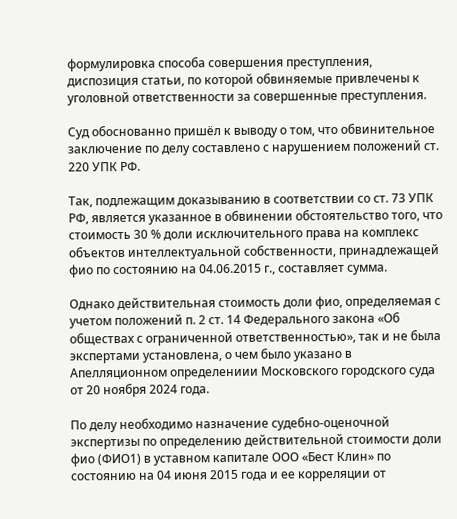формулировка способа совершения преступления, диспозиция статьи, по которой обвиняемые привлечены к уголовной ответственности за совершенные преступления.

Суд обоснованно пришёл к выводу о том, что обвинительное заключение по делу составлено с нарушением положений ст. 220 УПК РФ.

Так, подлежащим доказыванию в соответствии со ст. 73 УПК РФ, является указанное в обвинении обстоятельство того, что стоимость 30 % доли исключительного права на комплекс объектов интеллектуальной собственности, принадлежащей фио по состоянию на 04.06.2015 г., составляет сумма.

Однако действительная стоимость доли фио, определяемая с учетом положений п. 2 ст. 14 Федерального закона «Об обществах с ограниченной ответственностью», так и не была экспертами установлена, о чем было указано в Апелляционном определениии Московского городского суда от 20 ноября 2024 года.

По делу необходимо назначение судебно-оценочной экспертизы по определению действительной стоимости доли фио (ФИО1) в уставном капитале ООО «Бест Клин» по состоянию на 04 июня 2015 года и ее корреляции от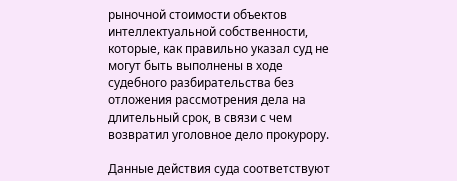рыночной стоимости объектов интеллектуальной собственности, которые, как правильно указал суд не могут быть выполнены в ходе судебного разбирательства без отложения рассмотрения дела на длительный срок, в связи с чем возвратил уголовное дело прокурору.

Данные действия суда соответствуют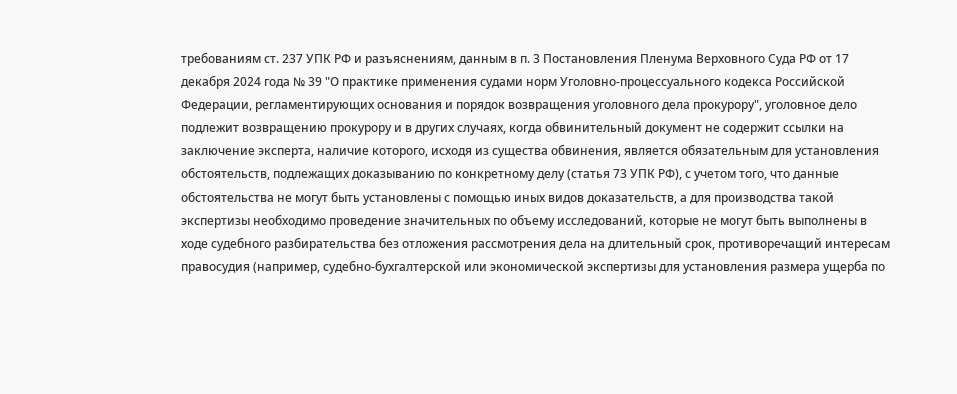требованиям ст. 237 УПК РФ и разъяснениям, данным в п. 3 Постановления Пленума Верховного Суда РФ от 17 декабря 2024 года № 39 "О практике применения судами норм Уголовно-процессуального кодекса Российской Федерации, регламентирующих основания и порядок возвращения уголовного дела прокурору", уголовное дело подлежит возвращению прокурору и в других случаях, когда обвинительный документ не содержит ссылки на заключение эксперта, наличие которого, исходя из существа обвинения, является обязательным для установления обстоятельств, подлежащих доказыванию по конкретному делу (статья 73 УПК РФ), с учетом того, что данные обстоятельства не могут быть установлены с помощью иных видов доказательств, а для производства такой экспертизы необходимо проведение значительных по объему исследований, которые не могут быть выполнены в ходе судебного разбирательства без отложения рассмотрения дела на длительный срок, противоречащий интересам правосудия (например, судебно-бухгалтерской или экономической экспертизы для установления размера ущерба по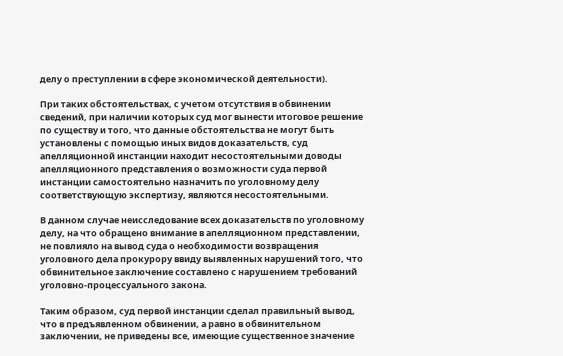делу о преступлении в сфере экономической деятельности).

При таких обстоятельствах, с учетом отсутствия в обвинении сведений, при наличии которых суд мог вынести итоговое решение по существу и того, что данные обстоятельства не могут быть установлены с помощью иных видов доказательств, суд апелляционной инстанции находит несостоятельными доводы апелляционного представления о возможности суда первой инстанции самостоятельно назначить по уголовному делу соответствующую экспертизу, являются несостоятельными.

В данном случае неисследование всех доказательств по уголовному делу, на что обращено внимание в апелляционном представлении, не повлияло на вывод суда о необходимости возвращения уголовного дела прокурору ввиду выявленных нарушений того, что обвинительное заключение составлено с нарушением требований уголовно-процессуального закона.

Таким образом, суд первой инстанции сделал правильный вывод, что в предъявленном обвинении, а равно в обвинительном заключении, не приведены все, имеющие существенное значение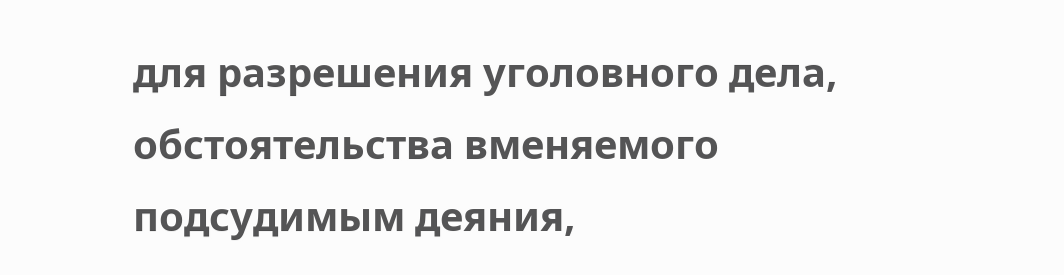для разрешения уголовного дела, обстоятельства вменяемого подсудимым деяния,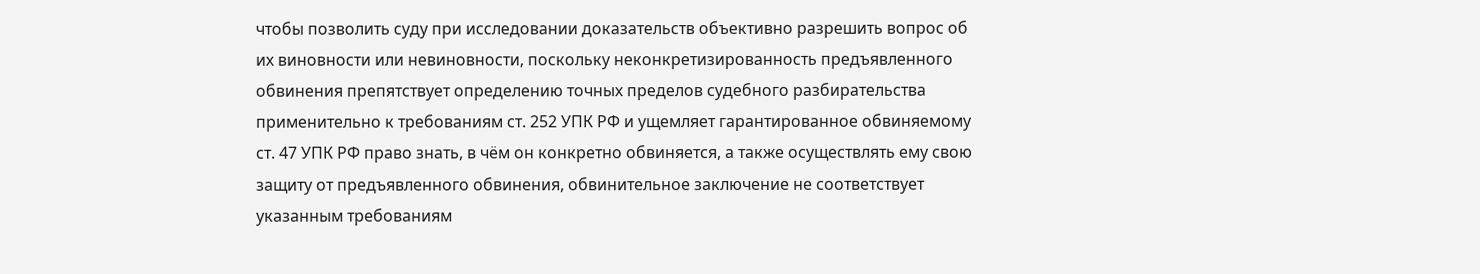чтобы позволить суду при исследовании доказательств объективно разрешить вопрос об их виновности или невиновности, поскольку неконкретизированность предъявленного обвинения препятствует определению точных пределов судебного разбирательства применительно к требованиям ст. 252 УПК РФ и ущемляет гарантированное обвиняемому ст. 47 УПК РФ право знать, в чём он конкретно обвиняется, а также осуществлять ему свою защиту от предъявленного обвинения, обвинительное заключение не соответствует указанным требованиям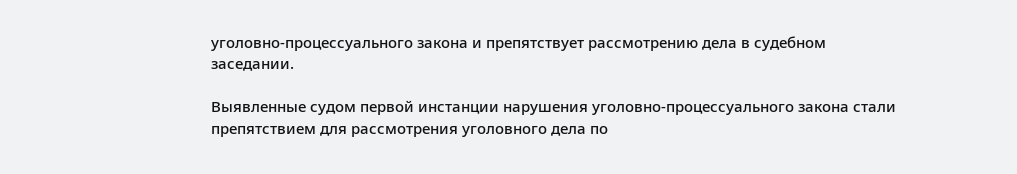уголовно-процессуального закона и препятствует рассмотрению дела в судебном заседании.

Выявленные судом первой инстанции нарушения уголовно-процессуального закона стали препятствием для рассмотрения уголовного дела по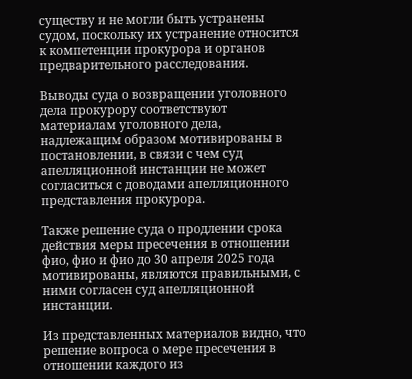существу и не могли быть устранены судом, поскольку их устранение относится к компетенции прокурора и органов предварительного расследования.

Выводы суда о возвращении уголовного дела прокурору соответствуют материалам уголовного дела, надлежащим образом мотивированы в постановлении, в связи с чем суд апелляционной инстанции не может согласиться с доводами апелляционного представления прокурора.

Также решение суда о продлении срока действия меры пресечения в отношении фио, фио и фио до 30 апреля 2025 года мотивированы, являются правильными, с ними согласен суд апелляционной инстанции.

Из представленных материалов видно, что решение вопроса о мере пресечения в отношении каждого из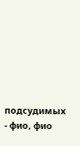подсудимых - фио, фио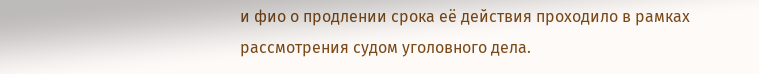и фио о продлении срока её действия проходило в рамках рассмотрения судом уголовного дела.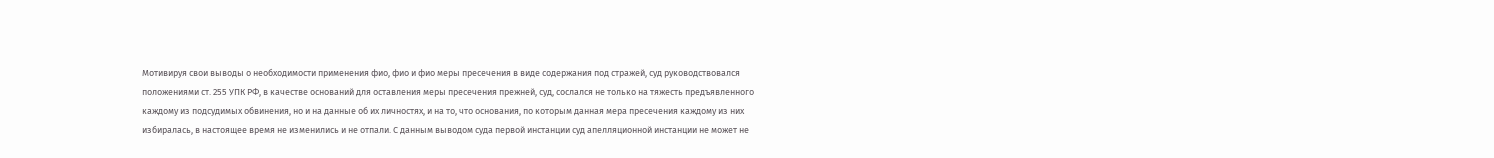Мотивируя свои выводы о необходимости применения фио, фио и фио меры пресечения в виде содержания под стражей, суд руководствовался положениями ст. 255 УПК РФ, в качестве оснований для оставления меры пресечения прежней, суд, сослался не только на тяжесть предъявленного каждому из подсудимых обвинения, но и на данные об их личностях, и на то, что основания, по которым данная мера пресечения каждому из них избиралась, в настоящее время не изменились и не отпали. С данным выводом суда первой инстанции суд апелляционной инстанции не может не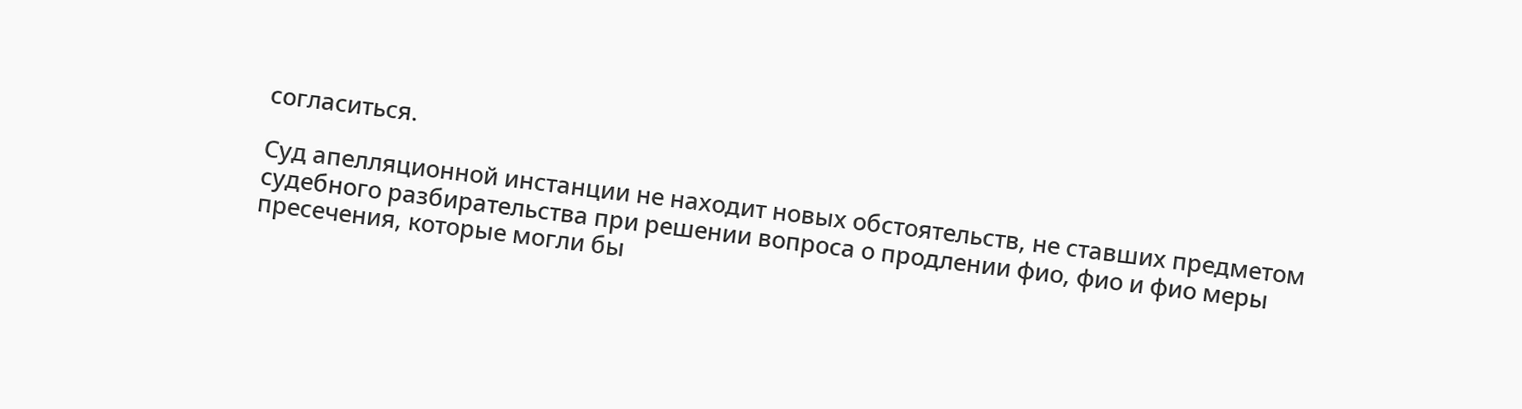согласиться.

Суд апелляционной инстанции не находит новых обстоятельств, не ставших предметом судебного разбирательства при решении вопроса о продлении фио, фио и фио меры пресечения, которые могли бы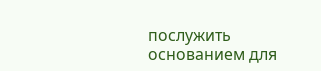послужить основанием для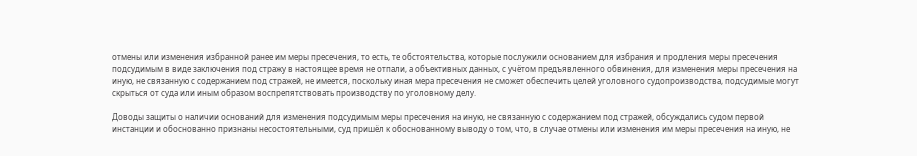отмены или изменения избранной ранее им меры пресечения, то есть, те обстоятельства, которые послужили основанием для избрания и продления меры пресечения подсудимым в виде заключения под стражу в настоящее время не отпали, а объективных данных, с учётом предъявленного обвинения, для изменения меры пресечения на иную, не связанную с содержанием под стражей, не имеется, поскольку иная мера пресечения не сможет обеспечить целей уголовного судопроизводства, подсудимые могут скрыться от суда или иным образом воспрепятствовать производству по уголовному делу.

Доводы защиты о наличии оснований для изменения подсудимым меры пресечения на иную, не связанную с содержанием под стражей, обсуждались судом первой инстанции и обоснованно признаны несостоятельными, суд пришёл к обоснованному выводу о том, что, в случае отмены или изменения им меры пресечения на иную, не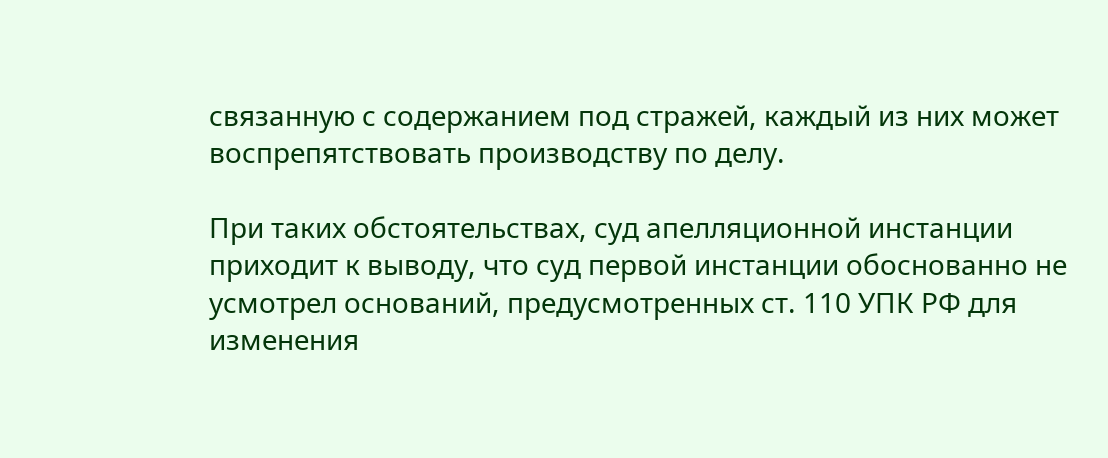связанную с содержанием под стражей, каждый из них может воспрепятствовать производству по делу.

При таких обстоятельствах, суд апелляционной инстанции приходит к выводу, что суд первой инстанции обоснованно не усмотрел оснований, предусмотренных ст. 110 УПК РФ для изменения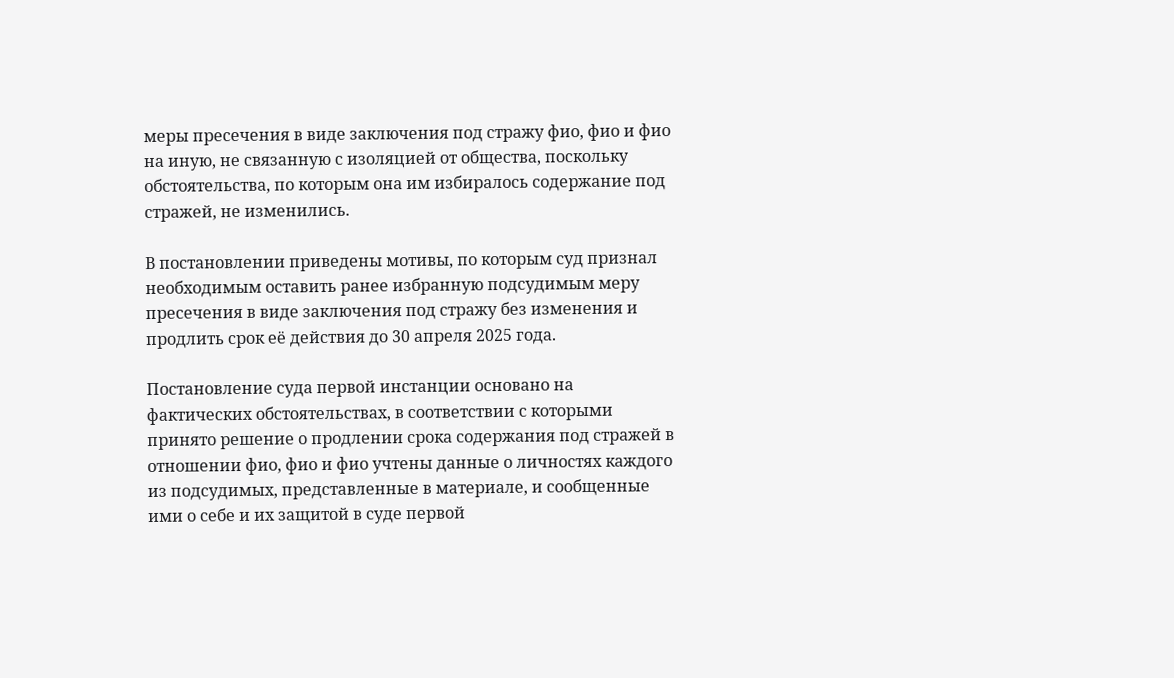меры пресечения в виде заключения под стражу фио, фио и фио на иную, не связанную с изоляцией от общества, поскольку обстоятельства, по которым она им избиралось содержание под стражей, не изменились.

В постановлении приведены мотивы, по которым суд признал необходимым оставить ранее избранную подсудимым меру пресечения в виде заключения под стражу без изменения и продлить срок её действия до 30 апреля 2025 года.

Постановление суда первой инстанции основано на фактических обстоятельствах, в соответствии с которыми принято решение о продлении срока содержания под стражей в отношении фио, фио и фио учтены данные о личностях каждого из подсудимых, представленные в материале, и сообщенные ими о себе и их защитой в суде первой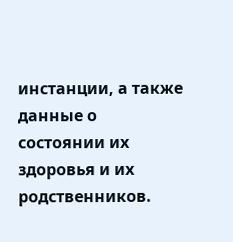инстанции, а также данные о состоянии их здоровья и их родственников.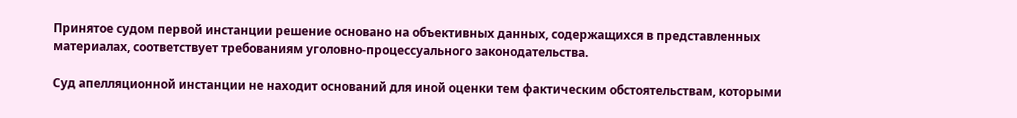Принятое судом первой инстанции решение основано на объективных данных, содержащихся в представленных материалах, соответствует требованиям уголовно-процессуального законодательства.

Суд апелляционной инстанции не находит оснований для иной оценки тем фактическим обстоятельствам, которыми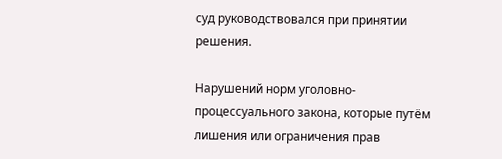суд руководствовался при принятии решения.

Нарушений норм уголовно-процессуального закона, которые путём лишения или ограничения прав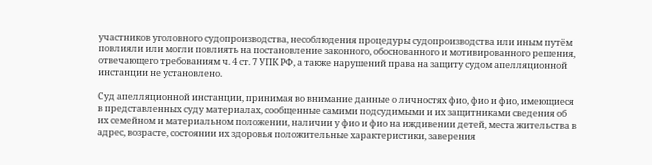участников уголовного судопроизводства, несоблюдения процедуры судопроизводства или иным путём повлияли или могли повлиять на постановление законного, обоснованного и мотивированного решения, отвечающего требованиям ч. 4 ст. 7 УПК РФ, а также нарушений права на защиту судом апелляционной инстанции не установлено.

Суд апелляционной инстанции, принимая во внимание данные о личностях фио, фио и фио, имеющиеся в представленных суду материалах, сообщенные самими подсудимыми и их защитниками сведения об их семейном и материальном положении, наличии у фио и фио на иждивении детей, места жительства в адрес, возрасте, состоянии их здоровья положительные характеристики, заверения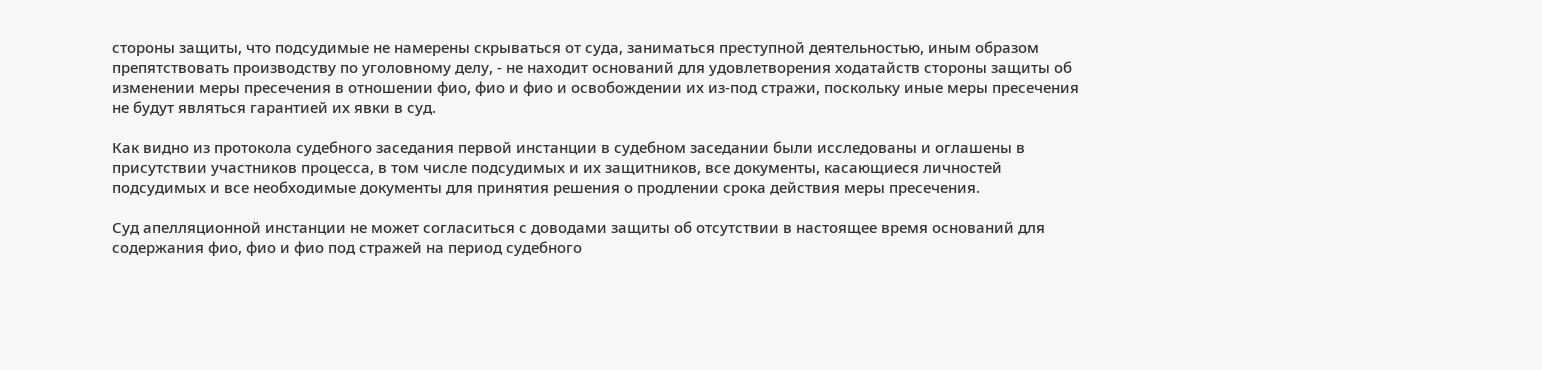стороны защиты, что подсудимые не намерены скрываться от суда, заниматься преступной деятельностью, иным образом препятствовать производству по уголовному делу, - не находит оснований для удовлетворения ходатайств стороны защиты об изменении меры пресечения в отношении фио, фио и фио и освобождении их из-под стражи, поскольку иные меры пресечения не будут являться гарантией их явки в суд.

Как видно из протокола судебного заседания первой инстанции в судебном заседании были исследованы и оглашены в присутствии участников процесса, в том числе подсудимых и их защитников, все документы, касающиеся личностей подсудимых и все необходимые документы для принятия решения о продлении срока действия меры пресечения.

Суд апелляционной инстанции не может согласиться с доводами защиты об отсутствии в настоящее время оснований для содержания фио, фио и фио под стражей на период судебного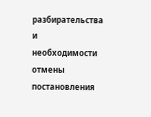разбирательства и необходимости отмены постановления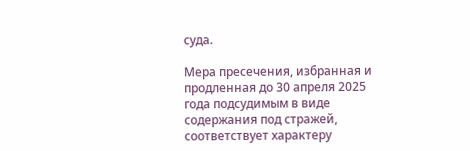суда.

Мера пресечения, избранная и продленная до 30 апреля 2025 года подсудимым в виде содержания под стражей, соответствует характеру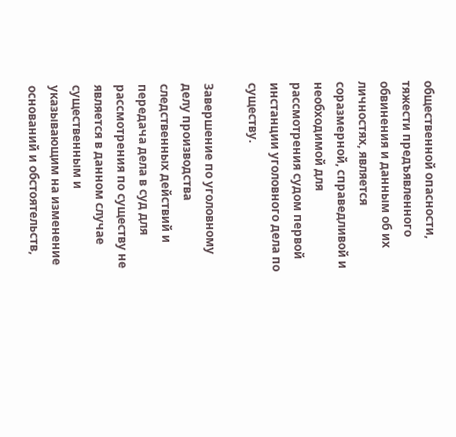общественной опасности, тяжести предъявленного обвинения и данным об их личностях, является соразмерной, справедливой и необходимой для рассмотрения судом первой инстанции уголовного дела по существу.

Завершение по уголовному делу производства следственных действий и передача дела в суд для рассмотрения по существу не является в данном случае существенным и указывающим на изменение оснований и обстоятельств,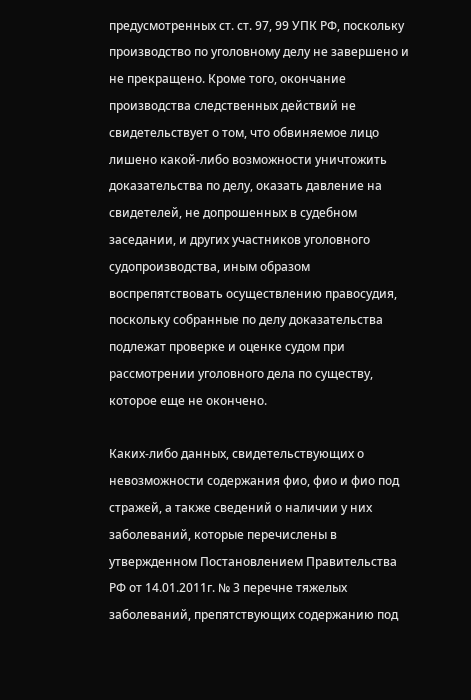предусмотренных ст. ст. 97, 99 УПК РФ, поскольку производство по уголовному делу не завершено и не прекращено. Кроме того, окончание производства следственных действий не свидетельствует о том, что обвиняемое лицо лишено какой-либо возможности уничтожить доказательства по делу, оказать давление на свидетелей, не допрошенных в судебном заседании, и других участников уголовного судопроизводства, иным образом воспрепятствовать осуществлению правосудия, поскольку собранные по делу доказательства подлежат проверке и оценке судом при рассмотрении уголовного дела по существу, которое еще не окончено.

Каких-либо данных, свидетельствующих о невозможности содержания фио, фио и фио под стражей, а также сведений о наличии у них заболеваний, которые перечислены в утвержденном Постановлением Правительства РФ от 14.01.2011г. № 3 перечне тяжелых заболеваний, препятствующих содержанию под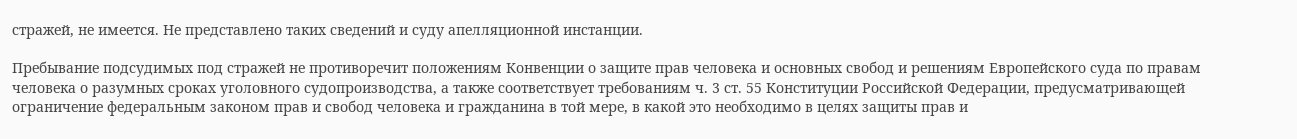стражей, не имеется. Не представлено таких сведений и суду апелляционной инстанции.

Пребывание подсудимых под стражей не противоречит положениям Конвенции о защите прав человека и основных свобод и решениям Европейского суда по правам человека о разумных сроках уголовного судопроизводства, а также соответствует требованиям ч. 3 ст. 55 Конституции Российской Федерации, предусматривающей ограничение федеральным законом прав и свобод человека и гражданина в той мере, в какой это необходимо в целях защиты прав и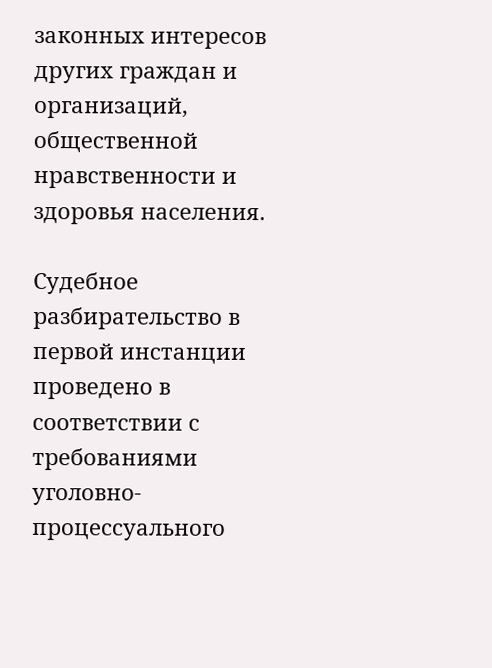законных интересов других граждан и организаций, общественной нравственности и здоровья населения.

Судебное разбирательство в первой инстанции проведено в соответствии с требованиями уголовно-процессуального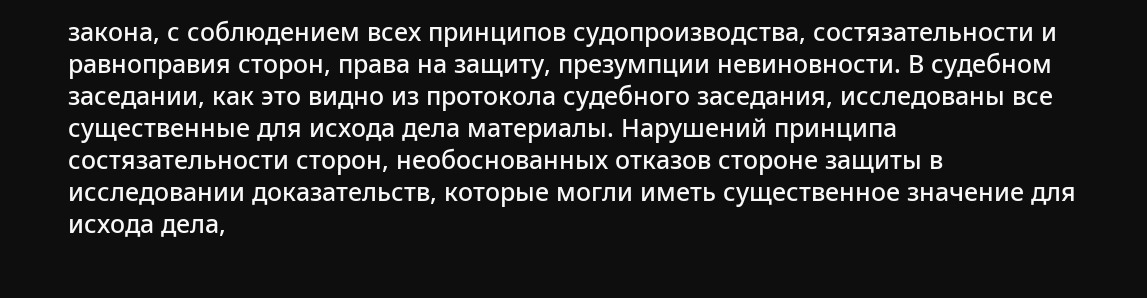закона, с соблюдением всех принципов судопроизводства, состязательности и равноправия сторон, права на защиту, презумпции невиновности. В судебном заседании, как это видно из протокола судебного заседания, исследованы все существенные для исхода дела материалы. Нарушений принципа состязательности сторон, необоснованных отказов стороне защиты в исследовании доказательств, которые могли иметь существенное значение для исхода дела,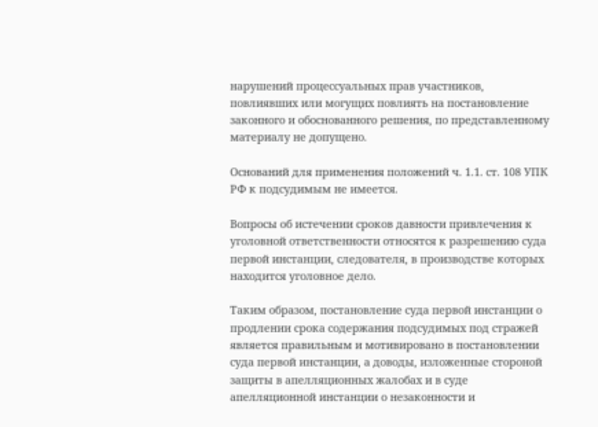нарушений процессуальных прав участников, повлиявших или могущих повлиять на постановление законного и обоснованного решения, по представленному материалу не допущено.

Оснований для применения положений ч. 1.1. ст. 108 УПК РФ к подсудимым не имеется.

Вопросы об истечении сроков давности привлечения к уголовной ответственности относятся к разрешению суда первой инстанции, следователя, в производстве которых находится уголовное дело.

Таким образом, постановление суда первой инстанции о продлении срока содержания подсудимых под стражей является правильным и мотивировано в постановлении суда первой инстанции, а доводы, изложенные стороной защиты в апелляционных жалобах и в суде апелляционной инстанции о незаконности и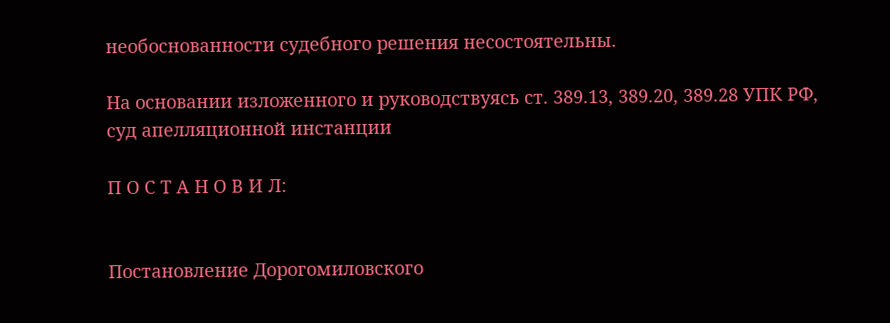необоснованности судебного решения несостоятельны.

На основании изложенного и руководствуясь ст. 389.13, 389.20, 389.28 УПК РФ, суд апелляционной инстанции

П О С Т А Н О В И Л:


Постановление Дорогомиловского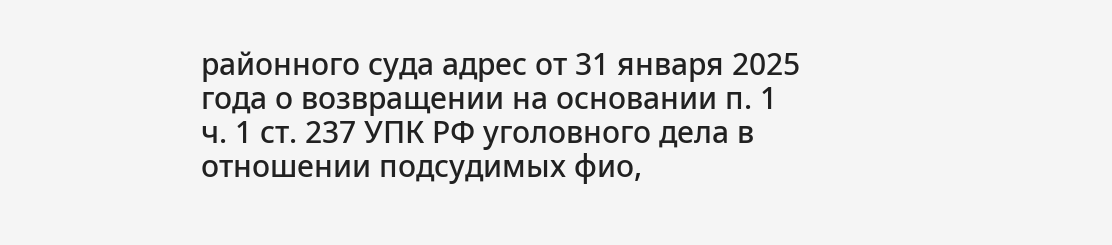районного суда адрес от 31 января 2025 года о возвращении на основании п. 1 ч. 1 ст. 237 УПК РФ уголовного дела в отношении подсудимых фио,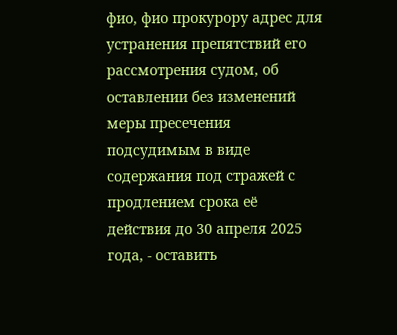фио, фио прокурору адрес для устранения препятствий его рассмотрения судом, об оставлении без изменений меры пресечения подсудимым в виде содержания под стражей с продлением срока её действия до 30 апреля 2025 года, - оставить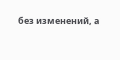без изменений, а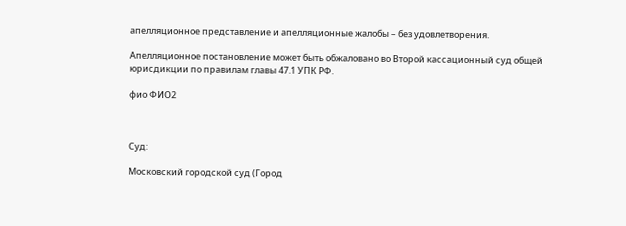апелляционное представление и апелляционные жалобы – без удовлетворения.

Апелляционное постановление может быть обжаловано во Второй кассационный суд общей юрисдикции по правилам главы 47.1 УПК РФ.

фио ФИО2



Суд:

Московский городской суд (Город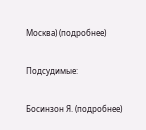Москва) (подробнее)

Подсудимые:

Босинзон Я. (подробнее)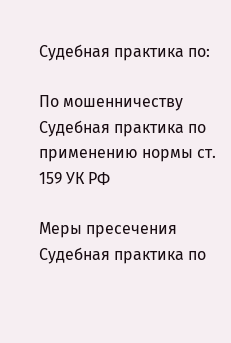Судебная практика по:

По мошенничеству
Судебная практика по применению нормы ст. 159 УК РФ

Меры пресечения
Судебная практика по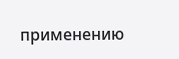применению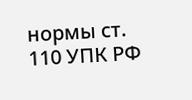нормы ст. 110 УПК РФ